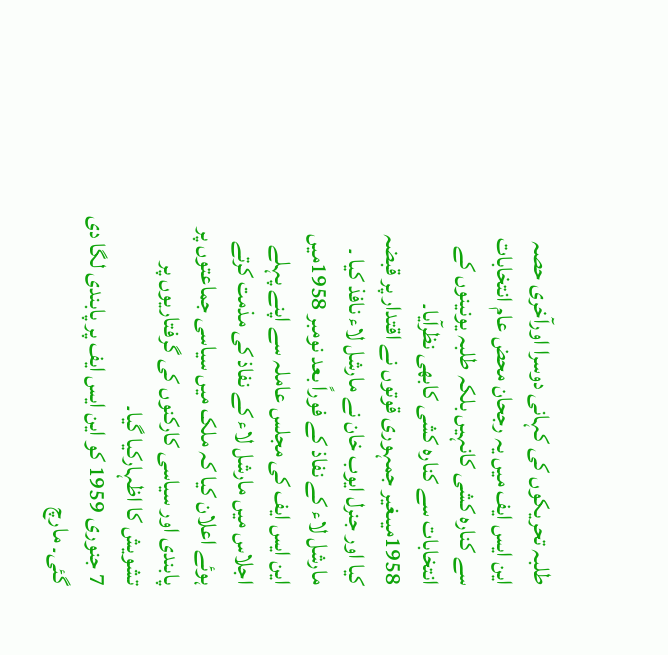طلبہ تحریکوں کی کہانی دوسرا اورآخری حصہ
این ایس ایف میں یہ رجحان محض عام انتخابات سے کنارہ کشی کانہیں بلکہ طلبہ یونینوں کے انتخابات سے کنارہ کشی کابھی نظرآیا۔
1958میںغیر جمہوری قوتوں نے اقتدار پر قبضہ کیا اور جنرل ایوب خان نے مارشل لاء نافذ کیا ۔ مارشل لاء کے نفاذ کے فوراً بعد نومبر 1958میں این ایس ایف کی مجلس عاملہ سے اپنے پہلے اجلاس میں مارشل لاء کے نفاذ کی مذمت کرتے ہوئے اعلان کیا کہ ملک میں سیاسی جماعتوں پر پابندی اور سیاسی کارکنوں کی گرفتاریوں پر تشویش کا اظہارکیا گیا۔
7 جنوری 1959 کو این ایس ایف پر پابندی لگا دی گئی۔ مارچ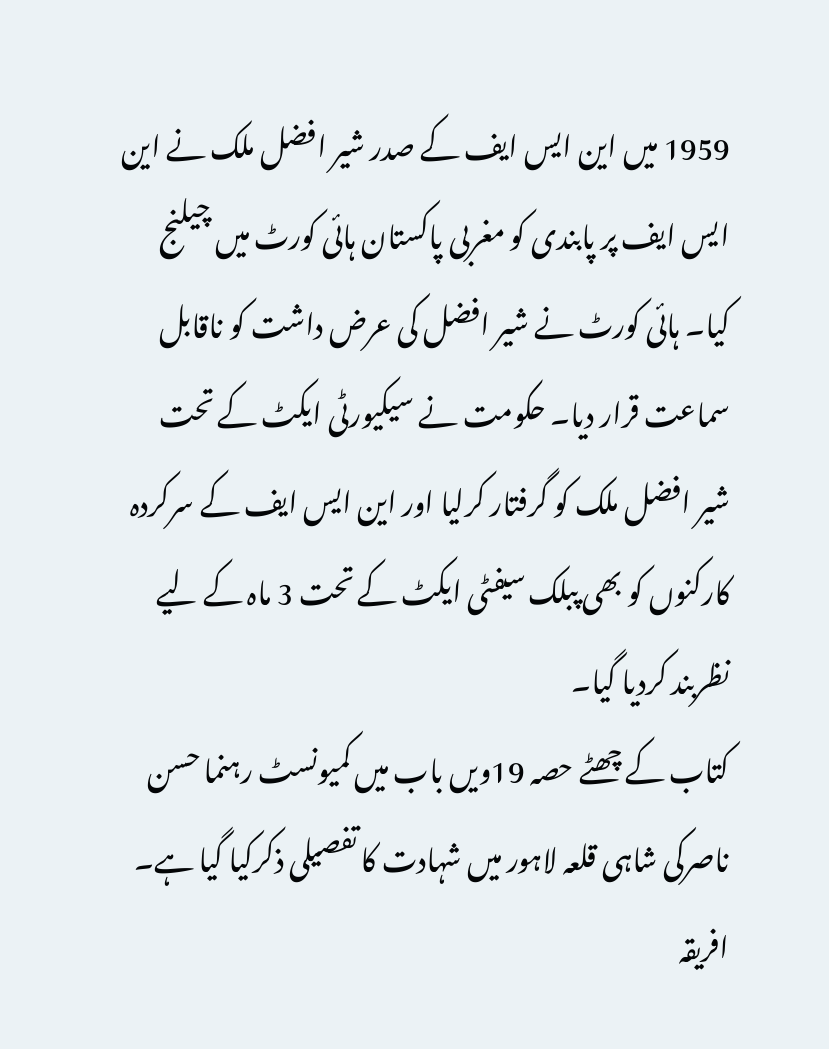1959 میں این ایس ایف کے صدر شیر افضل ملک نے این ایس ایف پر پابندی کو مغربی پاکستان ہائی کورٹ میں چیلنج کیا۔ ہائی کورٹ نے شیر افضل کی عرض داشت کو ناقابل سماعت قرار دیا۔ حکومت نے سیکیورٹی ایکٹ کے تحت شیر افضل ملک کو گرفتار کرلیا اور این ایس ایف کے سرکردہ کارکنوں کو بھی پبلک سیفٹی ایکٹ کے تحت 3 ماہ کے لیے نظربند کردیا گیا۔
کتاب کے چھٹے حصہ 19ویں باب میں کمیونسٹ رہنما حسن ناصرکی شاہی قلعہ لاہور میں شہادت کا تفصیلی ذکرکیا گیا ہے۔ افریقہ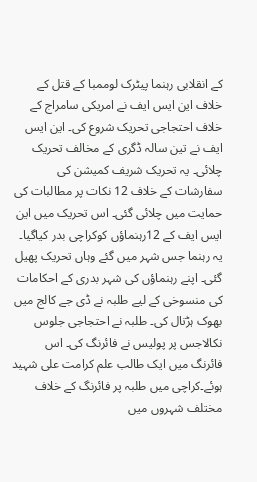کے انقلابی رہنما پیٹرک لوممبا کے قتل کے خلاف این ایس ایف نے امریکی سامراج کے خلاف احتجاجی تحریک شروع کی۔ این ایس ایف نے تین سالہ ڈگری کے مخالف تحریک چلائی۔ یہ تحریک شریف کمیشن کی سفارشات کے خلاف 12 نکات پر مطالبات کی حمایت میں چلائی گئی۔ اس تحریک میں این ایس ایف کے 12رہنماؤں کوکراچی بدر کیاگیا۔
یہ رہنما جس شہر میں گئے وہاں تحریک پھیل گئی۔ اپنے رہنماؤں کی شہر بدری کے احکامات کی منسوخی کے لیے طلبہ نے ڈی جے کالج میں بھوک ہڑتال کی۔ طلبہ نے احتجاجی جلوس نکالاجس پر پولیس نے فائرنگ کی۔ اس فائرنگ میں ایک طالب علم کرامت علی شہید ہوئے۔کراچی میں طلبہ پر فائرنگ کے خلاف مختلف شہروں میں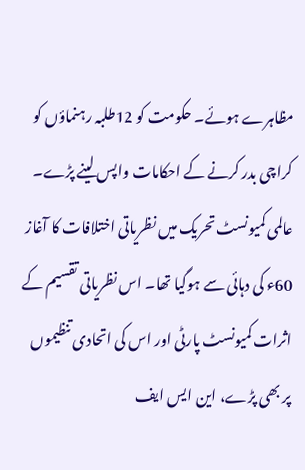مظاہرے ہوئے۔ حکومت کو 12طلبہ رہنماؤں کو کراچی بدر کرنے کے احکامات واپس لینے پڑے۔
عالمی کمیونسٹ تحریک میں نظریاتی اختلافات کا آغاز 60ء کی دہائی سے ہوگیا تھا۔ اس نظریاتی تقسیم کے اثرات کمیونسٹ پارٹی اور اس کی اتحادی تنظیموں پر بھی پڑے، این ایس ایف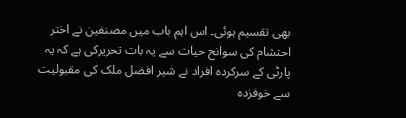بھی تقسیم ہوئی۔ اس اہم باب میں مصنفین نے اختر احتشام کی سوانح حیات سے یہ بات تحریرکی ہے کہ یہ پارٹی کے سرکردہ افراد نے شیر افضل ملک کی مقبولیت سے خوفزدہ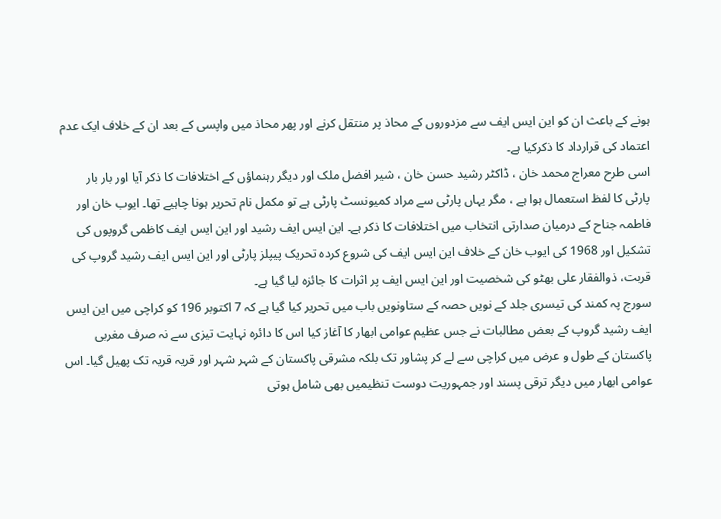ہونے کے باعث ان کو این ایس ایف سے مزدوروں کے محاذ پر منتقل کرنے اور پھر محاذ میں واپسی کے بعد ان کے خلاف ایک عدم اعتماد کی قرارداد کا ذکرکیا ہے۔
اسی طرح معراج محمد خان ، ڈاکٹر رشید حسن خان ، شیر افضل ملک اور دیگر رہنماؤں کے اختلافات کا ذکر آیا اور بار بار پارٹی کا لفظ استعمال ہوا ہے ، مگر یہاں پارٹی سے مراد کمیونسٹ پارٹی ہے تو مکمل نام تحریر ہونا چاہیے تھا۔ ایوب خان اور فاطمہ جناح کے درمیان صدارتی انتخاب میں اختلافات کا ذکر ہے۔ این ایس ایف رشید اور این ایس ایف کاظمی گروپوں کی تشکیل اور 1968 کی ایوب خان کے خلاف این ایس ایف کی شروع کردہ تحریک پیپلز پارٹی اور این ایس ایف رشید گروپ کی قربت، ذوالفقار علی بھٹو کی شخصیت اور این ایس ایف پر اثرات کا جائزہ لیا گیا ہے۔
سورج پہ کمند کی تیسری جلد کے نویں حصہ کے ستاونویں باب میں تحریر کیا گیا ہے کہ 7 اکتوبر 196 کو کراچی میں این ایس ایف رشید گروپ کے بعض مطالبات نے جس عظیم عوامی ابھار کا آغاز کیا اس کا دائرہ نہایت تیزی سے نہ صرف مغربی پاکستان کے طول و عرض میں کراچی سے لے کر پشاور تک بلکہ مشرقی پاکستان کے شہر شہر اور قریہ قریہ تک پھیل گیا۔ اس عوامی ابھار میں دیگر ترقی پسند اور جمہوریت دوست تنظیمیں بھی شامل ہوتی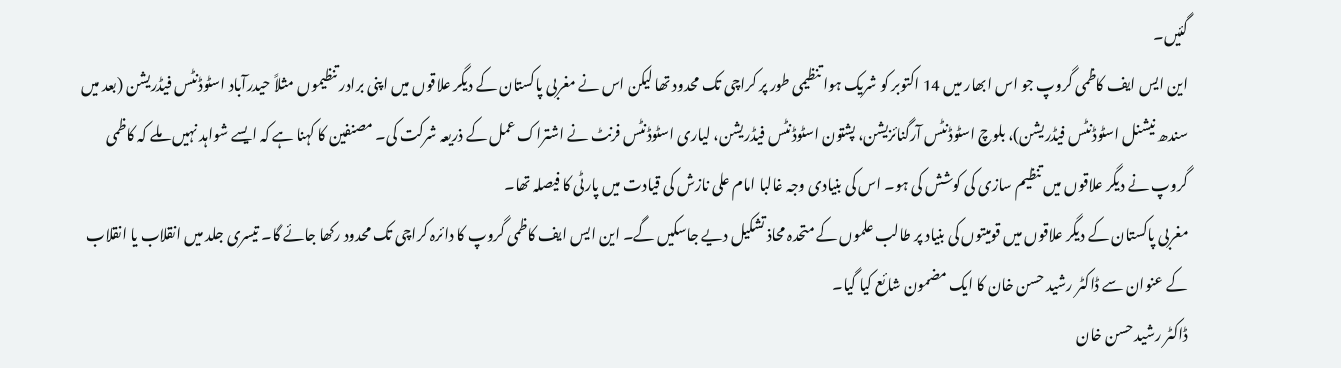گئیں۔
این ایس ایف کاظمی گروپ جو اس ابھار میں 14 اکتوبر کو شریک ہوا تنظیمی طور پر کراچی تک محدود تھا لیکن اس نے مغربی پاکستان کے دیگر علاقوں میں اپنی برادر تنظیموں مثلاً حیدرآباد اسٹوڈنٹس فیڈریشن (بعد میں سندھ نیشنل اسٹوڈنٹس فیڈریشن)، بلوچ اسٹوڈنٹس آرگنائزیشن، پشتون اسٹوڈنٹس فیڈریشن، لیاری اسٹوڈنٹس فرنٹ نے اشتراک عمل کے ذریعہ شرکت کی۔ مصنفین کا کہنا ہے کہ ایسے شواہد نہیں ملے کہ کاظمی گروپ نے دیگر علاقوں میں تنظیم سازی کی کوشش کی ہو۔ اس کی بنیادی وجہ غالبا امام علی نازش کی قیادت میں پارٹی کا فیصلہ تھا۔
مغربی پاکستان کے دیگر علاقوں میں قومیتوں کی بنیاد پر طالب علموں کے متحدہ محاذ تشکیل دیے جاسکیں گے۔ این ایس ایف کاظمی گروپ کا دائرہ کراچی تک محدود رکھا جائے گا۔ تیسری جلد میں انقلاب یا انقلاب کے عنوان سے ڈاکٹر رشید حسن خان کا ایک مضمون شائع کیا گیا۔
ڈاکٹر رشید حسن خان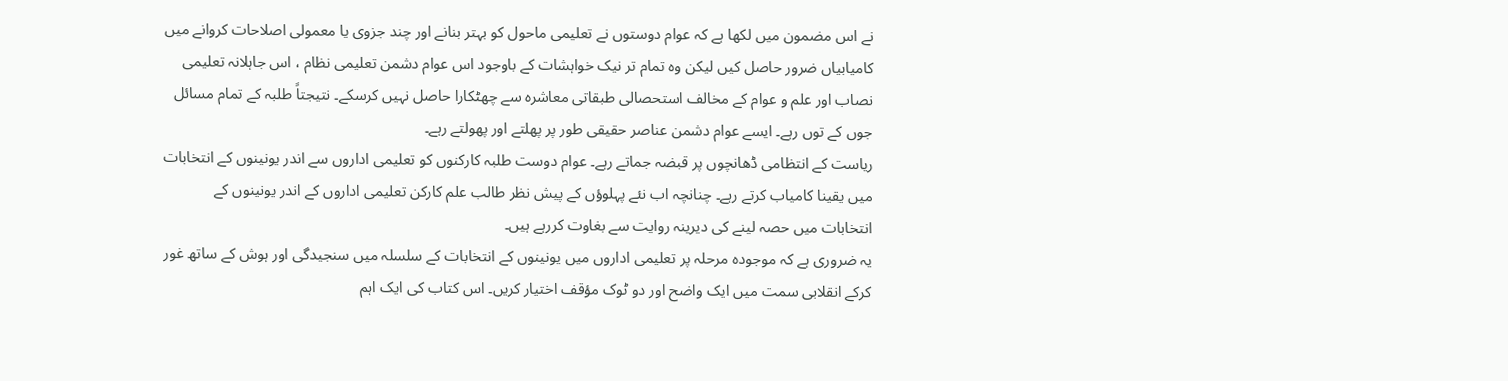نے اس مضمون میں لکھا ہے کہ عوام دوستوں نے تعلیمی ماحول کو بہتر بنانے اور چند جزوی یا معمولی اصلاحات کروانے میں کامیابیاں ضرور حاصل کیں لیکن وہ تمام تر نیک خواہشات کے باوجود اس عوام دشمن تعلیمی نظام ، اس جاہلانہ تعلیمی نصاب اور علم و عوام کے مخالف استحصالی طبقاتی معاشرہ سے چھٹکارا حاصل نہیں کرسکے۔ نتیجتاً طلبہ کے تمام مسائل جوں کے توں رہے۔ ایسے عوام دشمن عناصر حقیقی طور پر پھلتے اور پھولتے رہے۔
ریاست کے انتظامی ڈھانچوں پر قبضہ جماتے رہے۔ عوام دوست طلبہ کارکنوں کو تعلیمی اداروں سے اندر یونینوں کے انتخابات میں یقینا کامیاب کرتے رہے۔ چنانچہ اب نئے پہلوؤں کے پیش نظر طالب علم کارکن تعلیمی اداروں کے اندر یونینوں کے انتخابات میں حصہ لینے کی دیرینہ روایت سے بغاوت کررہے ہیں۔
یہ ضروری ہے کہ موجودہ مرحلہ پر تعلیمی اداروں میں یونینوں کے انتخابات کے سلسلہ میں سنجیدگی اور ہوش کے ساتھ غور کرکے انقلابی سمت میں ایک واضح اور دو ٹوک مؤقف اختیار کریں۔ اس کتاب کی ایک اہم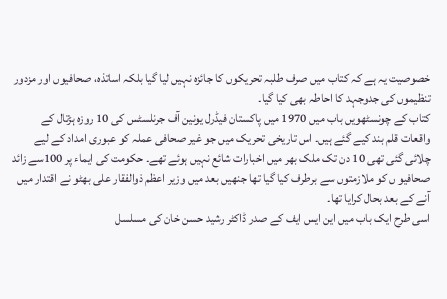خصوصیت یہ ہے کہ کتاب میں صرف طلبہ تحریکوں کا جائزہ نہیں لیا گیا بلکہ اساتذہ، صحافیوں اور مزدور تنظیموں کی جدوجہد کا احاطہ بھی کیا گیا۔
کتاب کے چونسٹھویں باب میں 1970 میں پاکستان فیڈرل یونین آف جرنلسٹس کی 10 روزہ ہڑتال کے واقعات قلم بند کیے گئے ہیں۔ اس تاریخی تحریک میں جو غیر صحافی عملہ کو عبوری امداد کے لیے چلائی گئی تھی 10 دن تک ملک بھر میں اخبارات شائع نہیں ہوئے تھے۔ حکومت کی ایماء پر 100سے زائد صحافیو ں کو ملازمتوں سے برطرف کیا گیا تھا جنھیں بعد میں وزیر اعظم ذوالفقار علی بھٹو نے اقتدار میں آنے کے بعد بحال کرایا تھا۔
اسی طرح ایک باب میں این ایس ایف کے صدر ڈاکٹر رشید حسن خان کی مسلسل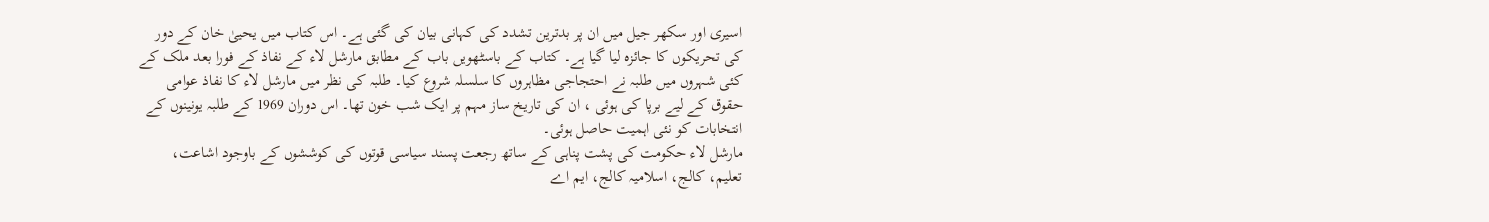اسیری اور سکھر جیل میں ان پر بدترین تشدد کی کہانی بیان کی گئی ہے۔ اس کتاب میں یحییٰ خان کے دور کی تحریکوں کا جائزہ لیا گیا ہے۔ کتاب کے باسٹھویں باب کے مطابق مارشل لاء کے نفاذ کے فورا بعد ملک کے کئی شہروں میں طلبہ نے احتجاجی مظاہروں کا سلسلہ شروع کیا۔ طلبہ کی نظر میں مارشل لاء کا نفاذ عوامی حقوق کے لیے برپا کی ہوئی ، ان کی تاریخ ساز مہم پر ایک شب خون تھا۔ اس دوران 1969 کے طلبہ یونینوں کے انتخابات کو نئی اہمیت حاصل ہوئی۔
مارشل لاء حکومت کی پشت پناہی کے ساتھ رجعت پسند سیاسی قوتوں کی کوششوں کے باوجود اشاعت، تعلیم، کالج، اسلامیہ کالج، ایم اے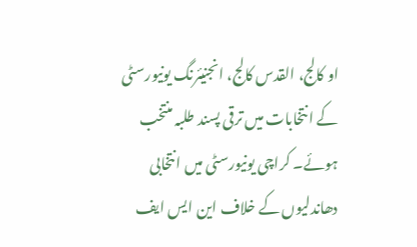او کالج، القدس کالج، انجنیئرنگ یونیورسٹی کے انتخابات میں ترقی پسند طلبہ منتخب ہوئے۔ کراچی یونیورسٹی میں انتخابی دھاندلیوں کے خلاف این ایس ایف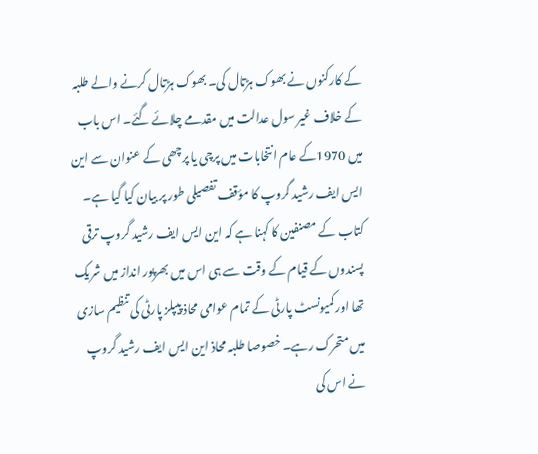کے کارکنوں نے بھوک ہڑتال کی۔ بھوک ہڑتال کرنے والے طلبہ کے خلاف غیر سول عدالت میں مقدمے چلائے گئے۔ اس باب میں 1970کے عام انتخابات میں پرچی یا پرچھی کے عنوان سے این ایس ایف رشید گروپ کا مؤقف تفصیلی طور پر بیان کیا گیا ہے۔
کتاب کے مصنفین کا کہنا ہے کہ این ایس ایف رشید گروپ ترقی پسندوں کے قیام کے وقت سے ہی اس میں بھرپور انداز میں شریک تھا اور کمیونسٹ پارٹی کے تمام عوامی محاذ پیپلز پارٹی کی تنظیم سازی میں متحرک رہے۔ خصوصا طلبہ محاذ این ایس ایف رشید گروپ نے اس کی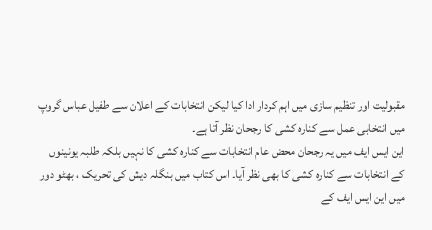مقبولیت اور تنظیم سازی میں اہم کردار ادا کیا لیکن انتخابات کے اعلان سے طفیل عباس گروپ میں انتخابی عمل سے کنارہ کشی کا رجحان نظر آتا ہے۔
این ایس ایف میں یہ رجحان محض عام انتخابات سے کنارہ کشی کا نہیں بلکہ طلبہ یونینوں کے انتخابات سے کنارہ کشی کا بھی نظر آیا۔ اس کتاب میں بنگلہ دیش کی تحریک ، بھٹو دور میں این ایس ایف کے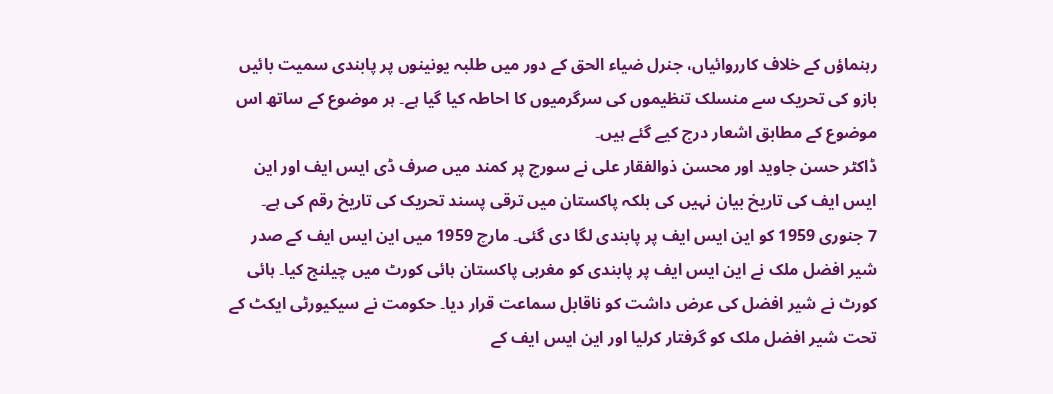رہنماؤں کے خلاف کارروائیاں، جنرل ضیاء الحق کے دور میں طلبہ یونینوں پر پابندی سمیت بائیں بازو کی تحریک سے منسلک تنظیموں کی سرگرمیوں کا احاطہ کیا گیا ہے۔ ہر موضوع کے ساتھ اس موضوع کے مطابق اشعار درج کیے گئے ہیں۔
ڈاکٹر حسن جاوید اور محسن ذوالفقار علی نے سورج پر کمند میں صرف ڈی ایس ایف اور این ایس ایف کی تاریخ بیان نہیں کی بلکہ پاکستان میں ترقی پسند تحریک کی تاریخ رقم کی ہے۔
7 جنوری 1959 کو این ایس ایف پر پابندی لگا دی گئی۔ مارچ 1959 میں این ایس ایف کے صدر شیر افضل ملک نے این ایس ایف پر پابندی کو مغربی پاکستان ہائی کورٹ میں چیلنج کیا۔ ہائی کورٹ نے شیر افضل کی عرض داشت کو ناقابل سماعت قرار دیا۔ حکومت نے سیکیورٹی ایکٹ کے تحت شیر افضل ملک کو گرفتار کرلیا اور این ایس ایف کے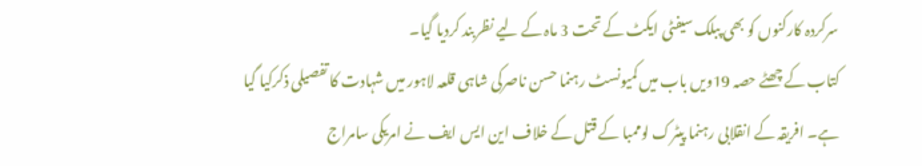سرکردہ کارکنوں کو بھی پبلک سیفٹی ایکٹ کے تحت 3 ماہ کے لیے نظربند کردیا گیا۔
کتاب کے چھٹے حصہ 19ویں باب میں کمیونسٹ رہنما حسن ناصرکی شاہی قلعہ لاہور میں شہادت کا تفصیلی ذکرکیا گیا ہے۔ افریقہ کے انقلابی رہنما پیٹرک لوممبا کے قتل کے خلاف این ایس ایف نے امریکی سامراج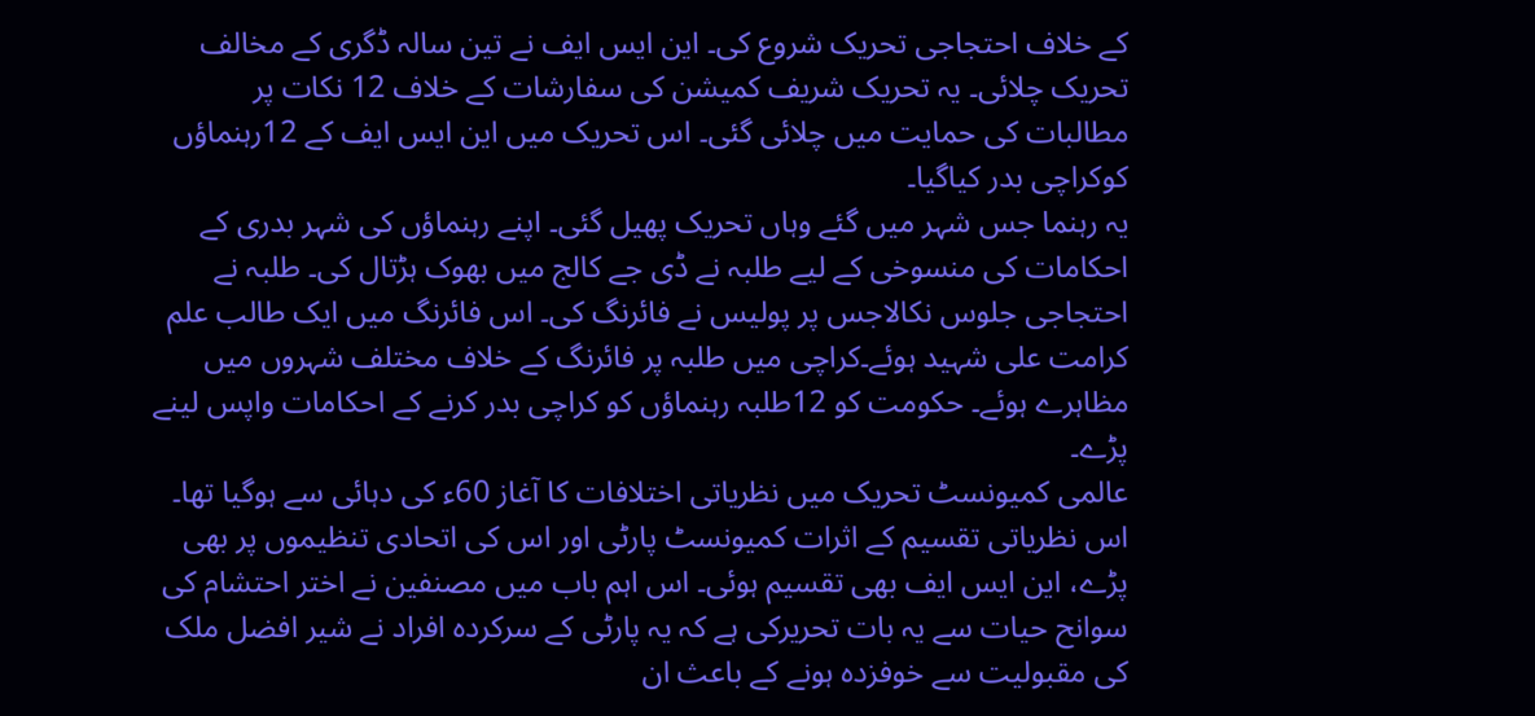کے خلاف احتجاجی تحریک شروع کی۔ این ایس ایف نے تین سالہ ڈگری کے مخالف تحریک چلائی۔ یہ تحریک شریف کمیشن کی سفارشات کے خلاف 12 نکات پر مطالبات کی حمایت میں چلائی گئی۔ اس تحریک میں این ایس ایف کے 12رہنماؤں کوکراچی بدر کیاگیا۔
یہ رہنما جس شہر میں گئے وہاں تحریک پھیل گئی۔ اپنے رہنماؤں کی شہر بدری کے احکامات کی منسوخی کے لیے طلبہ نے ڈی جے کالج میں بھوک ہڑتال کی۔ طلبہ نے احتجاجی جلوس نکالاجس پر پولیس نے فائرنگ کی۔ اس فائرنگ میں ایک طالب علم کرامت علی شہید ہوئے۔کراچی میں طلبہ پر فائرنگ کے خلاف مختلف شہروں میں مظاہرے ہوئے۔ حکومت کو 12طلبہ رہنماؤں کو کراچی بدر کرنے کے احکامات واپس لینے پڑے۔
عالمی کمیونسٹ تحریک میں نظریاتی اختلافات کا آغاز 60ء کی دہائی سے ہوگیا تھا۔ اس نظریاتی تقسیم کے اثرات کمیونسٹ پارٹی اور اس کی اتحادی تنظیموں پر بھی پڑے، این ایس ایف بھی تقسیم ہوئی۔ اس اہم باب میں مصنفین نے اختر احتشام کی سوانح حیات سے یہ بات تحریرکی ہے کہ یہ پارٹی کے سرکردہ افراد نے شیر افضل ملک کی مقبولیت سے خوفزدہ ہونے کے باعث ان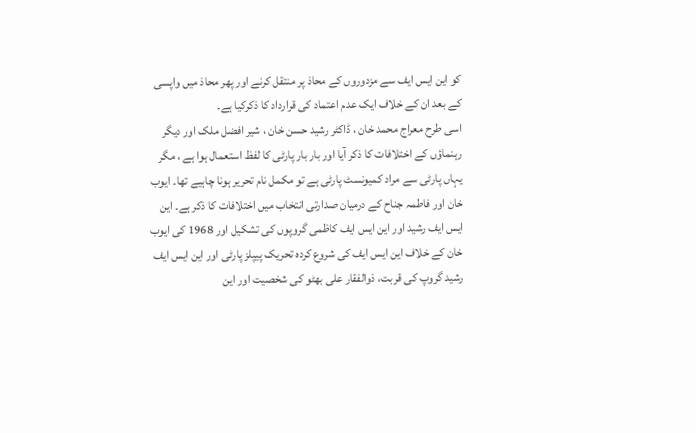کو این ایس ایف سے مزدوروں کے محاذ پر منتقل کرنے اور پھر محاذ میں واپسی کے بعد ان کے خلاف ایک عدم اعتماد کی قرارداد کا ذکرکیا ہے۔
اسی طرح معراج محمد خان ، ڈاکٹر رشید حسن خان ، شیر افضل ملک اور دیگر رہنماؤں کے اختلافات کا ذکر آیا اور بار بار پارٹی کا لفظ استعمال ہوا ہے ، مگر یہاں پارٹی سے مراد کمیونسٹ پارٹی ہے تو مکمل نام تحریر ہونا چاہیے تھا۔ ایوب خان اور فاطمہ جناح کے درمیان صدارتی انتخاب میں اختلافات کا ذکر ہے۔ این ایس ایف رشید اور این ایس ایف کاظمی گروپوں کی تشکیل اور 1968 کی ایوب خان کے خلاف این ایس ایف کی شروع کردہ تحریک پیپلز پارٹی اور این ایس ایف رشید گروپ کی قربت، ذوالفقار علی بھٹو کی شخصیت اور این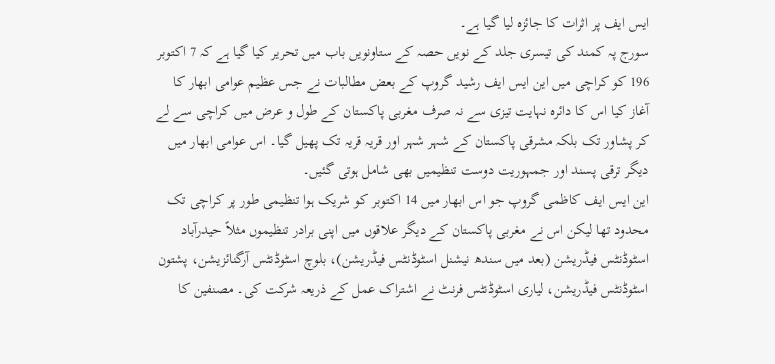ایس ایف پر اثرات کا جائزہ لیا گیا ہے۔
سورج پہ کمند کی تیسری جلد کے نویں حصہ کے ستاونویں باب میں تحریر کیا گیا ہے کہ 7 اکتوبر 196 کو کراچی میں این ایس ایف رشید گروپ کے بعض مطالبات نے جس عظیم عوامی ابھار کا آغاز کیا اس کا دائرہ نہایت تیزی سے نہ صرف مغربی پاکستان کے طول و عرض میں کراچی سے لے کر پشاور تک بلکہ مشرقی پاکستان کے شہر شہر اور قریہ قریہ تک پھیل گیا۔ اس عوامی ابھار میں دیگر ترقی پسند اور جمہوریت دوست تنظیمیں بھی شامل ہوتی گئیں۔
این ایس ایف کاظمی گروپ جو اس ابھار میں 14 اکتوبر کو شریک ہوا تنظیمی طور پر کراچی تک محدود تھا لیکن اس نے مغربی پاکستان کے دیگر علاقوں میں اپنی برادر تنظیموں مثلاً حیدرآباد اسٹوڈنٹس فیڈریشن (بعد میں سندھ نیشنل اسٹوڈنٹس فیڈریشن)، بلوچ اسٹوڈنٹس آرگنائزیشن، پشتون اسٹوڈنٹس فیڈریشن، لیاری اسٹوڈنٹس فرنٹ نے اشتراک عمل کے ذریعہ شرکت کی۔ مصنفین کا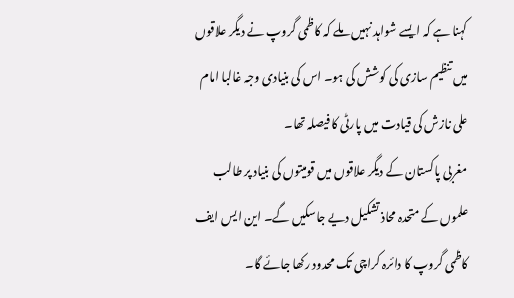کہنا ہے کہ ایسے شواہد نہیں ملے کہ کاظمی گروپ نے دیگر علاقوں میں تنظیم سازی کی کوشش کی ہو۔ اس کی بنیادی وجہ غالبا امام علی نازش کی قیادت میں پارٹی کا فیصلہ تھا۔
مغربی پاکستان کے دیگر علاقوں میں قومیتوں کی بنیاد پر طالب علموں کے متحدہ محاذ تشکیل دیے جاسکیں گے۔ این ایس ایف کاظمی گروپ کا دائرہ کراچی تک محدود رکھا جائے گا۔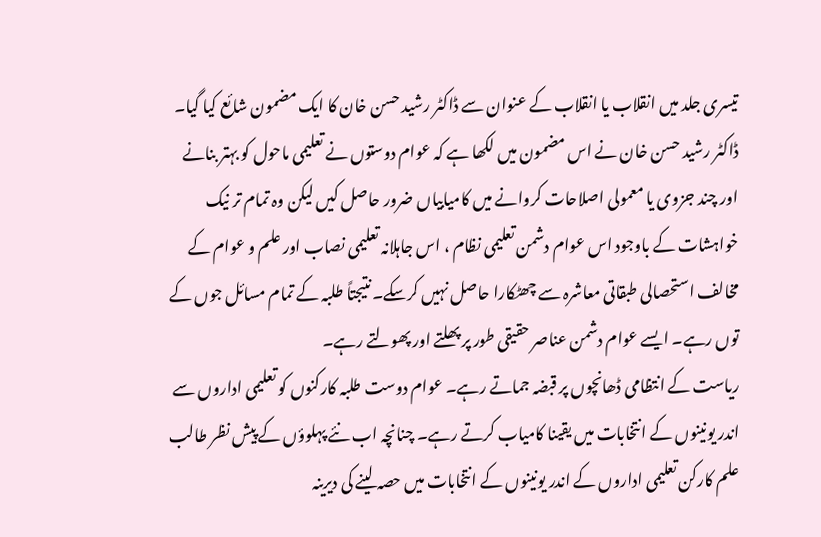تیسری جلد میں انقلاب یا انقلاب کے عنوان سے ڈاکٹر رشید حسن خان کا ایک مضمون شائع کیا گیا۔
ڈاکٹر رشید حسن خان نے اس مضمون میں لکھا ہے کہ عوام دوستوں نے تعلیمی ماحول کو بہتر بنانے اور چند جزوی یا معمولی اصلاحات کروانے میں کامیابیاں ضرور حاصل کیں لیکن وہ تمام تر نیک خواہشات کے باوجود اس عوام دشمن تعلیمی نظام ، اس جاہلانہ تعلیمی نصاب اور علم و عوام کے مخالف استحصالی طبقاتی معاشرہ سے چھٹکارا حاصل نہیں کرسکے۔ نتیجتاً طلبہ کے تمام مسائل جوں کے توں رہے۔ ایسے عوام دشمن عناصر حقیقی طور پر پھلتے اور پھولتے رہے۔
ریاست کے انتظامی ڈھانچوں پر قبضہ جماتے رہے۔ عوام دوست طلبہ کارکنوں کو تعلیمی اداروں سے اندر یونینوں کے انتخابات میں یقینا کامیاب کرتے رہے۔ چنانچہ اب نئے پہلوؤں کے پیش نظر طالب علم کارکن تعلیمی اداروں کے اندر یونینوں کے انتخابات میں حصہ لینے کی دیرینہ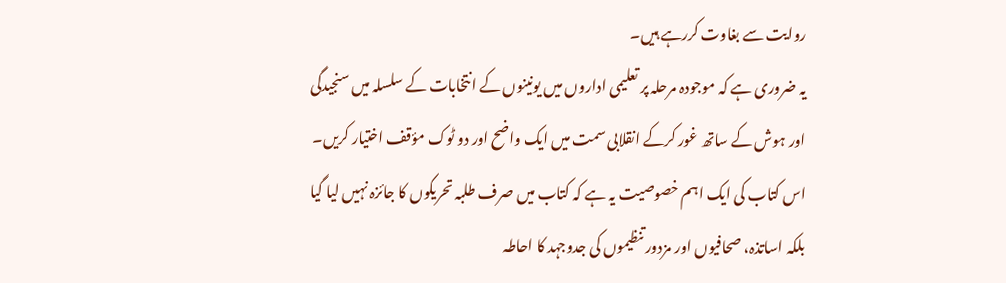روایت سے بغاوت کررہے ہیں۔
یہ ضروری ہے کہ موجودہ مرحلہ پر تعلیمی اداروں میں یونینوں کے انتخابات کے سلسلہ میں سنجیدگی اور ہوش کے ساتھ غور کرکے انقلابی سمت میں ایک واضح اور دو ٹوک مؤقف اختیار کریں۔ اس کتاب کی ایک اہم خصوصیت یہ ہے کہ کتاب میں صرف طلبہ تحریکوں کا جائزہ نہیں لیا گیا بلکہ اساتذہ، صحافیوں اور مزدور تنظیموں کی جدوجہد کا احاطہ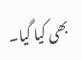بھی کیا گیا۔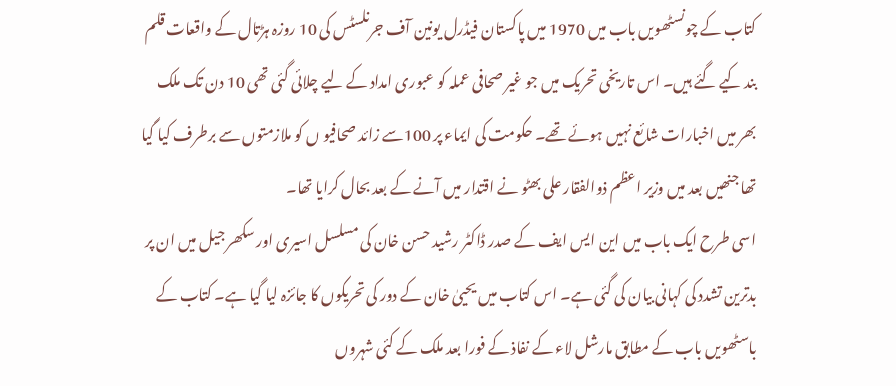کتاب کے چونسٹھویں باب میں 1970 میں پاکستان فیڈرل یونین آف جرنلسٹس کی 10 روزہ ہڑتال کے واقعات قلم بند کیے گئے ہیں۔ اس تاریخی تحریک میں جو غیر صحافی عملہ کو عبوری امداد کے لیے چلائی گئی تھی 10 دن تک ملک بھر میں اخبارات شائع نہیں ہوئے تھے۔ حکومت کی ایماء پر 100سے زائد صحافیو ں کو ملازمتوں سے برطرف کیا گیا تھا جنھیں بعد میں وزیر اعظم ذوالفقار علی بھٹو نے اقتدار میں آنے کے بعد بحال کرایا تھا۔
اسی طرح ایک باب میں این ایس ایف کے صدر ڈاکٹر رشید حسن خان کی مسلسل اسیری اور سکھر جیل میں ان پر بدترین تشدد کی کہانی بیان کی گئی ہے۔ اس کتاب میں یحییٰ خان کے دور کی تحریکوں کا جائزہ لیا گیا ہے۔ کتاب کے باسٹھویں باب کے مطابق مارشل لاء کے نفاذ کے فورا بعد ملک کے کئی شہروں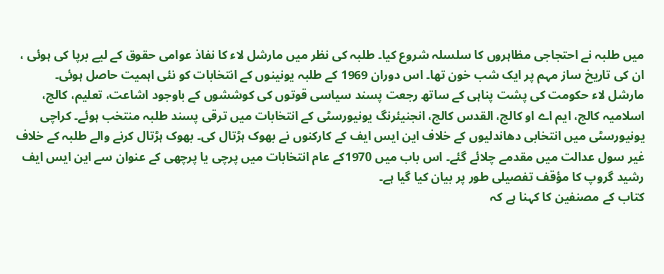میں طلبہ نے احتجاجی مظاہروں کا سلسلہ شروع کیا۔ طلبہ کی نظر میں مارشل لاء کا نفاذ عوامی حقوق کے لیے برپا کی ہوئی ، ان کی تاریخ ساز مہم پر ایک شب خون تھا۔ اس دوران 1969 کے طلبہ یونینوں کے انتخابات کو نئی اہمیت حاصل ہوئی۔
مارشل لاء حکومت کی پشت پناہی کے ساتھ رجعت پسند سیاسی قوتوں کی کوششوں کے باوجود اشاعت، تعلیم، کالج، اسلامیہ کالج، ایم اے او کالج، القدس کالج، انجنیئرنگ یونیورسٹی کے انتخابات میں ترقی پسند طلبہ منتخب ہوئے۔ کراچی یونیورسٹی میں انتخابی دھاندلیوں کے خلاف این ایس ایف کے کارکنوں نے بھوک ہڑتال کی۔ بھوک ہڑتال کرنے والے طلبہ کے خلاف غیر سول عدالت میں مقدمے چلائے گئے۔ اس باب میں 1970کے عام انتخابات میں پرچی یا پرچھی کے عنوان سے این ایس ایف رشید گروپ کا مؤقف تفصیلی طور پر بیان کیا گیا ہے۔
کتاب کے مصنفین کا کہنا ہے کہ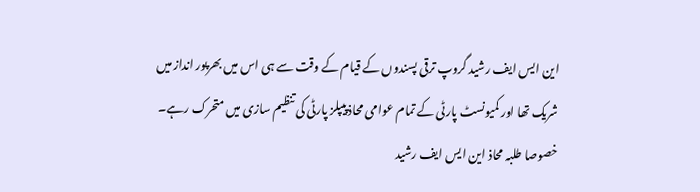این ایس ایف رشید گروپ ترقی پسندوں کے قیام کے وقت سے ہی اس میں بھرپور انداز میں شریک تھا اور کمیونسٹ پارٹی کے تمام عوامی محاذ پیپلز پارٹی کی تنظیم سازی میں متحرک رہے۔ خصوصا طلبہ محاذ این ایس ایف رشید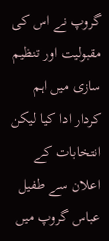گروپ نے اس کی مقبولیت اور تنظیم سازی میں اہم کردار ادا کیا لیکن انتخابات کے اعلان سے طفیل عباس گروپ میں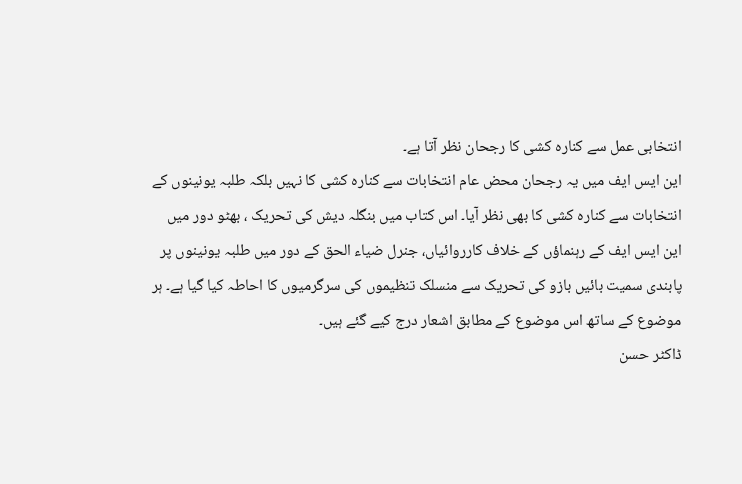انتخابی عمل سے کنارہ کشی کا رجحان نظر آتا ہے۔
این ایس ایف میں یہ رجحان محض عام انتخابات سے کنارہ کشی کا نہیں بلکہ طلبہ یونینوں کے انتخابات سے کنارہ کشی کا بھی نظر آیا۔ اس کتاب میں بنگلہ دیش کی تحریک ، بھٹو دور میں این ایس ایف کے رہنماؤں کے خلاف کارروائیاں، جنرل ضیاء الحق کے دور میں طلبہ یونینوں پر پابندی سمیت بائیں بازو کی تحریک سے منسلک تنظیموں کی سرگرمیوں کا احاطہ کیا گیا ہے۔ ہر موضوع کے ساتھ اس موضوع کے مطابق اشعار درج کیے گئے ہیں۔
ڈاکٹر حسن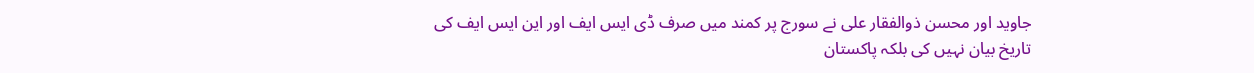جاوید اور محسن ذوالفقار علی نے سورج پر کمند میں صرف ڈی ایس ایف اور این ایس ایف کی تاریخ بیان نہیں کی بلکہ پاکستان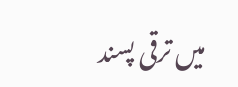میں ترقی پسند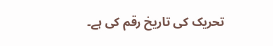تحریک کی تاریخ رقم کی ہے۔